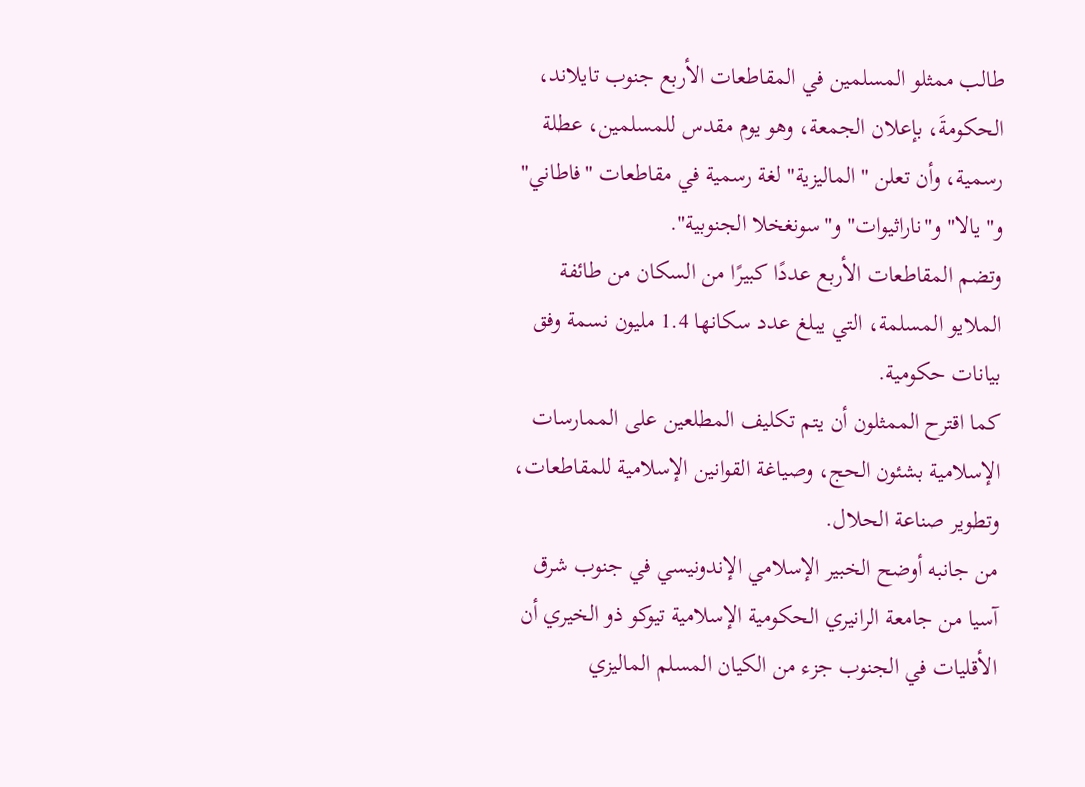طالب ممثلو المسلمين في المقاطعات الأربع جنوب تايلاند، الحكومةَ، بإعلان الجمعة، وهو يوم مقدس للمسلمين، عطلة رسمية، وأن تعلن "الماليزية" لغة رسمية في مقاطعات "فاطاني" و"يالا" و"ناراثيوات" و"سونغخلا الجنوبية".
وتضم المقاطعات الأربع عددًا كبيرًا من السكان من طائفة الملايو المسلمة، التي يبلغ عدد سكانها 1.4 مليون نسمة وفق بيانات حكومية.
كما اقترح الممثلون أن يتم تكليف المطلعين على الممارسات الإسلامية بشئون الحج، وصياغة القوانين الإسلامية للمقاطعات، وتطوير صناعة الحلال.
من جانبه أوضح الخبير الإسلامي الإندونيسي في جنوب شرق آسيا من جامعة الرانيري الحكومية الإسلامية تيوكو ذو الخيري أن الأقليات في الجنوب جزء من الكيان المسلم الماليزي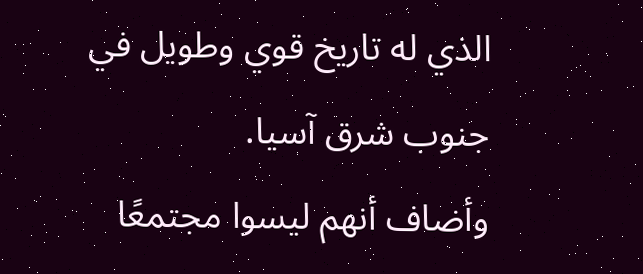الذي له تاريخ قوي وطويل في جنوب شرق آسيا.
وأضاف أنهم ليسوا مجتمعًا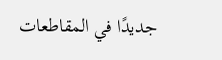جديدًا في المقاطعات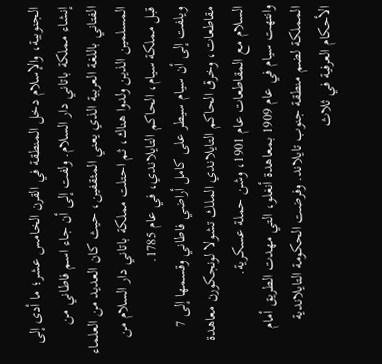الجنوبية، والإسلام دخل المنطقة في القرن الخامس عشر؛ ما أدى إلى إنشاء مملكة باتاني دار السلام. ولفت إلى أن جاء اسم فاطاني من الفتاني باللغة العربية الذي يعني المثقفين، حيث كان العديد من العلماء المسلمين الذين ولدوا هناك، ثم احتلت مملكة باتاني دار السلام من قبل مملكة سيام، الحاكم التايلاندي، في عام 1785.
ويلفت إلى أن سيام سيطر على كامل أراضي فاطاني وقسمها إلى 7 مقاطعات، وخرق الحاكم التايلاندي الملك تشولا لونجكورن معاهدة السلام مع المقاطعات عام 1901، وشن حملة عسكرية.
وانتهت سيام في عام 1909 بمعاهدة أنغلو، التي مهدت الطريق أمام المملكة لضم منطقة جنوب تايلاند. وفرضت الحكومة التايلاندية الأحكام العرفية في ثلاث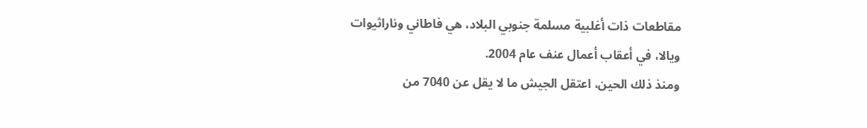مقاطعات ذات أغلبية مسلمة جنوبي البلاد، هي فاطاني وناراثيوات ويالا، في أعقاب أعمال عنف عام 2004.
ومنذ ذلك الحين، اعتقل الجيش ما لا يقل عن 7040 من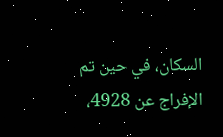السكان، في حين تم الإفراج عن 4928،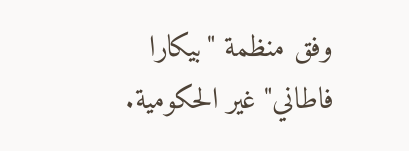وفق منظمة "بيكارا فاطاني" غير الحكومية.